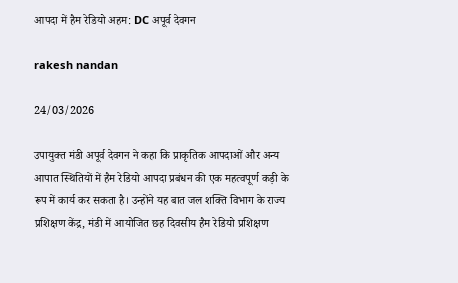आपदा में हैम रेडियो अहम: DC अपूर्व देवगन

rakesh nandan

24/03/2026

उपायुक्त मंडी अपूर्व देवगन ने कहा कि प्राकृतिक आपदाओं और अन्य आपात स्थितियों में हैम रेडियो आपदा प्रबंधन की एक महत्वपूर्ण कड़ी के रूप में कार्य कर सकता है। उन्होंने यह बात जल शक्ति विभाग के राज्य प्रशिक्षण केंद्र, मंडी में आयोजित छह दिवसीय हैम रेडियो प्रशिक्षण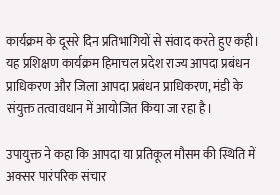कार्यक्रम के दूसरे दिन प्रतिभागियों से संवाद करते हुए कही। यह प्रशिक्षण कार्यक्रम हिमाचल प्रदेश राज्य आपदा प्रबंधन प्राधिकरण और जिला आपदा प्रबंधन प्राधिकरण, मंडी के संयुक्त तत्वावधान में आयोजित किया जा रहा है।

उपायुक्त ने कहा कि आपदा या प्रतिकूल मौसम की स्थिति में अक्सर पारंपरिक संचार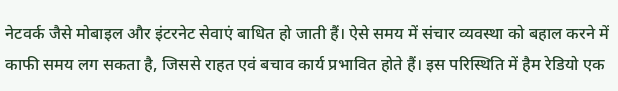नेटवर्क जैसे मोबाइल और इंटरनेट सेवाएं बाधित हो जाती हैं। ऐसे समय में संचार व्यवस्था को बहाल करने में काफी समय लग सकता है, जिससे राहत एवं बचाव कार्य प्रभावित होते हैं। इस परिस्थिति में हैम रेडियो एक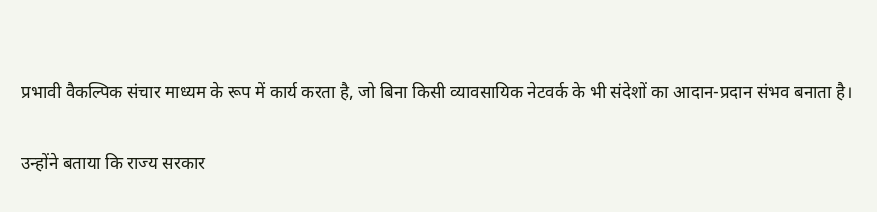प्रभावी वैकल्पिक संचार माध्यम के रूप में कार्य करता है, जो बिना किसी व्यावसायिक नेटवर्क के भी संदेशों का आदान-प्रदान संभव बनाता है।

उन्होंने बताया कि राज्य सरकार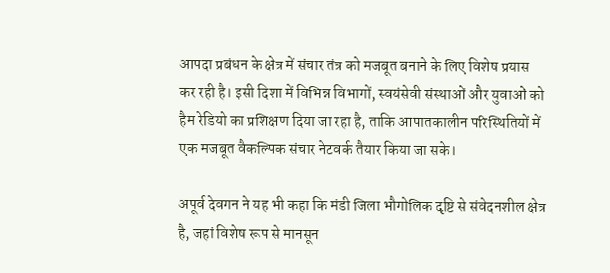आपदा प्रबंधन के क्षेत्र में संचार तंत्र को मजबूत बनाने के लिए विशेष प्रयास कर रही है। इसी दिशा में विभिन्न विभागों, स्वयंसेवी संस्थाओं और युवाओं को हैम रेडियो का प्रशिक्षण दिया जा रहा है, ताकि आपातकालीन परिस्थितियों में एक मजबूत वैकल्पिक संचार नेटवर्क तैयार किया जा सके।

अपूर्व देवगन ने यह भी कहा कि मंडी जिला भौगोलिक दृष्टि से संवेदनशील क्षेत्र है, जहां विशेष रूप से मानसून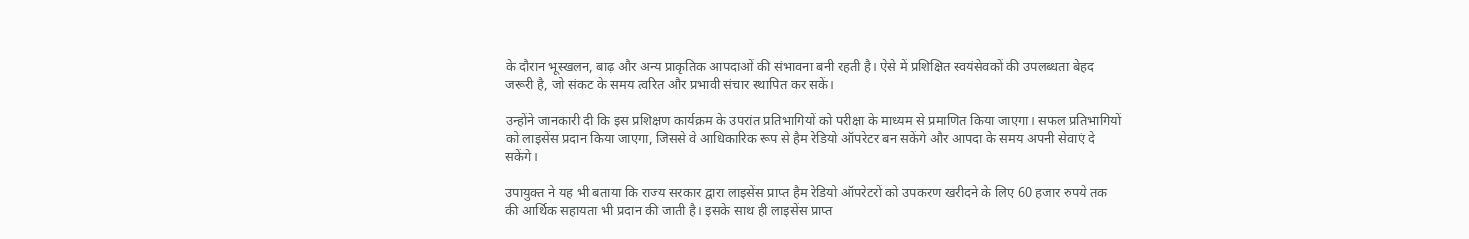के दौरान भूस्खलन, बाढ़ और अन्य प्राकृतिक आपदाओं की संभावना बनी रहती है। ऐसे में प्रशिक्षित स्वयंसेवकों की उपलब्धता बेहद जरूरी है, जो संकट के समय त्वरित और प्रभावी संचार स्थापित कर सकें।

उन्होंने जानकारी दी कि इस प्रशिक्षण कार्यक्रम के उपरांत प्रतिभागियों को परीक्षा के माध्यम से प्रमाणित किया जाएगा। सफल प्रतिभागियों को लाइसेंस प्रदान किया जाएगा, जिससे वे आधिकारिक रूप से हैम रेडियो ऑपरेटर बन सकेंगे और आपदा के समय अपनी सेवाएं दे सकेंगे।

उपायुक्त ने यह भी बताया कि राज्य सरकार द्वारा लाइसेंस प्राप्त हैम रेडियो ऑपरेटरों को उपकरण खरीदने के लिए 60 हजार रुपये तक की आर्थिक सहायता भी प्रदान की जाती है। इसके साथ ही लाइसेंस प्राप्त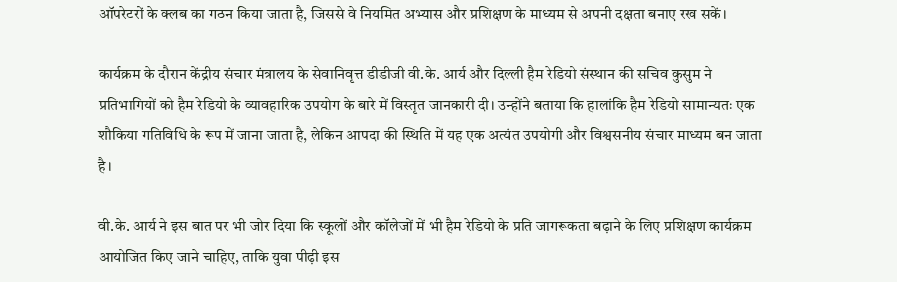ऑपरेटरों के क्लब का गठन किया जाता है, जिससे वे नियमित अभ्यास और प्रशिक्षण के माध्यम से अपनी दक्षता बनाए रख सकें।

कार्यक्रम के दौरान केंद्रीय संचार मंत्रालय के सेवानिवृत्त डीडीजी वी.के. आर्य और दिल्ली हैम रेडियो संस्थान की सचिव कुसुम ने प्रतिभागियों को हैम रेडियो के व्यावहारिक उपयोग के बारे में विस्तृत जानकारी दी। उन्होंने बताया कि हालांकि हैम रेडियो सामान्यतः एक शौकिया गतिविधि के रूप में जाना जाता है, लेकिन आपदा की स्थिति में यह एक अत्यंत उपयोगी और विश्वसनीय संचार माध्यम बन जाता है।

वी.के. आर्य ने इस बात पर भी जोर दिया कि स्कूलों और कॉलेजों में भी हैम रेडियो के प्रति जागरूकता बढ़ाने के लिए प्रशिक्षण कार्यक्रम आयोजित किए जाने चाहिए, ताकि युवा पीढ़ी इस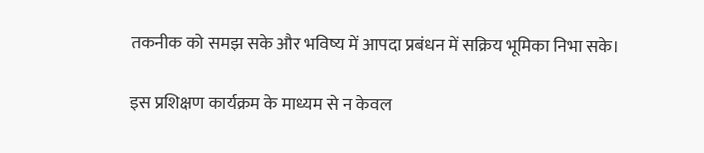तकनीक को समझ सके और भविष्य में आपदा प्रबंधन में सक्रिय भूमिका निभा सके।

इस प्रशिक्षण कार्यक्रम के माध्यम से न केवल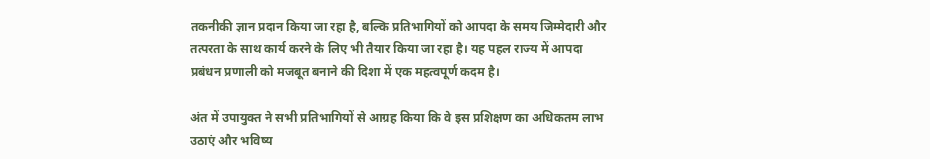तकनीकी ज्ञान प्रदान किया जा रहा है, बल्कि प्रतिभागियों को आपदा के समय जिम्मेदारी और तत्परता के साथ कार्य करने के लिए भी तैयार किया जा रहा है। यह पहल राज्य में आपदा प्रबंधन प्रणाली को मजबूत बनाने की दिशा में एक महत्वपूर्ण कदम है।

अंत में उपायुक्त ने सभी प्रतिभागियों से आग्रह किया कि वे इस प्रशिक्षण का अधिकतम लाभ उठाएं और भविष्य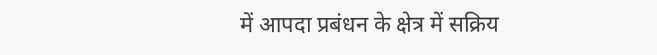में आपदा प्रबंधन के क्षेत्र में सक्रिय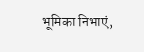भूमिका निभाएं,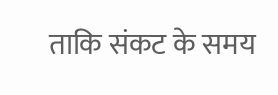ताकि संकट के समय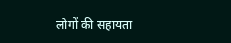लोगों की सहायता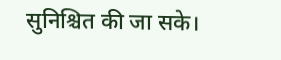सुनिश्चित की जा सके।